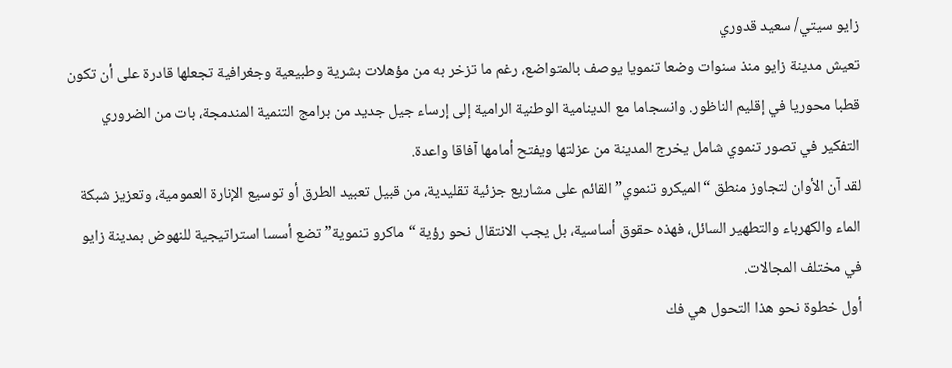زايو سيتي/ سعيد قدوري
تعيش مدينة زايو منذ سنوات وضعا تنمويا يوصف بالمتواضع، رغم ما تزخر به من مؤهلات بشرية وطبيعية وجغرافية تجعلها قادرة على أن تكون قطبا محوريا في إقليم الناظور. وانسجاما مع الدينامية الوطنية الرامية إلى إرساء جيل جديد من برامج التنمية المندمجة، بات من الضروري التفكير في تصور تنموي شامل يخرج المدينة من عزلتها ويفتح أمامها آفاقا واعدة.
لقد آن الأوان لتجاوز منطق “الميكرو تنموي” القائم على مشاريع جزئية تقليدية، من قبيل تعبيد الطرق أو توسيع الإنارة العمومية، وتعزيز شبكة الماء والكهرباء والتطهير السائل، فهذه حقوق أساسية، بل يجب الانتقال نحو رؤية “ماكرو تنموية” تضع أسسا استراتيجية للنهوض بمدينة زايو في مختلف المجالات.
أول خطوة نحو هذا التحول هي فك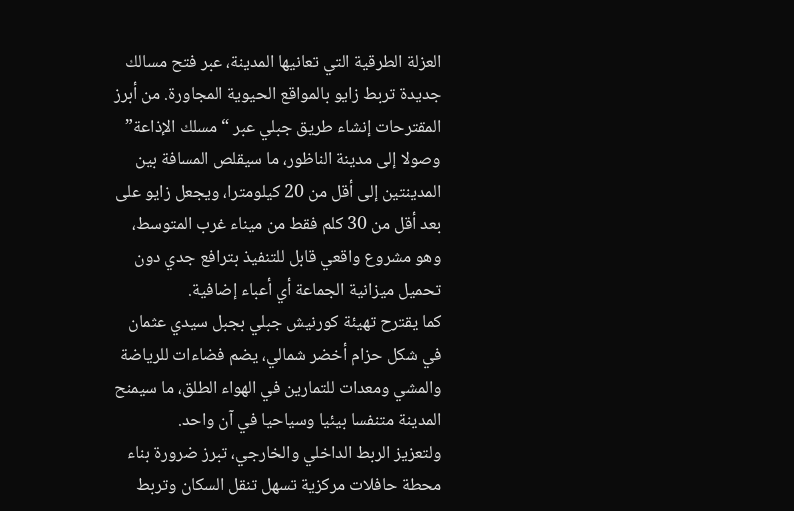العزلة الطرقية التي تعانيها المدينة، عبر فتح مسالك جديدة تربط زايو بالمواقع الحيوية المجاورة. من أبرز المقترحات إنشاء طريق جبلي عبر “مسلك الإذاعة” وصولا إلى مدينة الناظور، ما سيقلص المسافة بين المدينتين إلى أقل من 20 كيلومترا، ويجعل زايو على بعد أقل من 30 كلم فقط من ميناء غرب المتوسط، وهو مشروع واقعي قابل للتنفيذ بترافع جدي دون تحميل ميزانية الجماعة أي أعباء إضافية.
كما يقترح تهيئة كورنيش جبلي بجبل سيدي عثمان في شكل حزام أخضر شمالي، يضم فضاءات للرياضة والمشي ومعدات للتمارين في الهواء الطلق، ما سيمنح المدينة متنفسا بيئيا وسياحيا في آن واحد.
ولتعزيز الربط الداخلي والخارجي، تبرز ضرورة بناء محطة حافلات مركزية تسهل تنقل السكان وتربط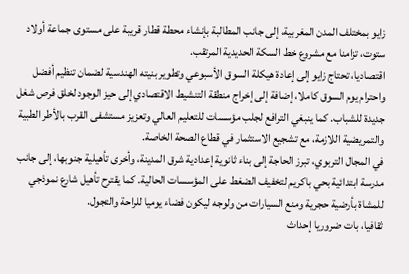زايو بمختلف المدن المغربية، إلى جانب المطالبة بإنشاء محطة قطار قريبة على مستوى جماعة أولاد ستوت، تزامنا مع مشروع خط السكة الحديدية المرتقب.
اقتصاديا، تحتاج زايو إلى إعادة هيكلة السوق الأسبوعي وتطوير بنيته الهندسية لضمان تنظيم أفضل واحترام يوم السوق كاملا، إضافة إلى إخراج منطقة التنشيط الاقتصادي إلى حيز الوجود لخلق فرص شغل جديدة للشباب. كما ينبغي الترافع لجلب مؤسسات للتعليم العالي وتعزيز مستشفى القرب بالأطر الطبية والتمريضية اللازمة، مع تشجيع الاستثمار في قطاع الصحة الخاصة.
في المجال التربوي، تبرز الحاجة إلى بناء ثانوية إعدادية شرق المدينة، وأخرى تأهيلية جنوبها، إلى جانب مدرسة ابتدائية بحي باكريم لتخفيف الضغط على المؤسسات الحالية. كما يقترح تأهيل شارع نموذجي للمشاة بأرضية حجرية ومنع السيارات من ولوجه ليكون فضاء يوميا للراحة والتجول.
ثقافيا، بات ضروريا إحداث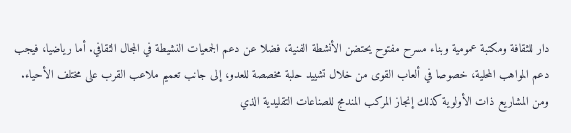دار للثقافة ومكتبة عمومية وبناء مسرح مفتوح يحتضن الأنشطة الفنية، فضلا عن دعم الجمعيات النشيطة في المجال الثقافي. أما رياضيا، فيجب دعم المواهب المحلية، خصوصا في ألعاب القوى من خلال تشييد حلبة مخصصة للعدو، إلى جانب تعميم ملاعب القرب على مختلف الأحياء.
ومن المشاريع ذات الأولوية كذلك إنجاز المركب المندمج للصناعات التقليدية الذي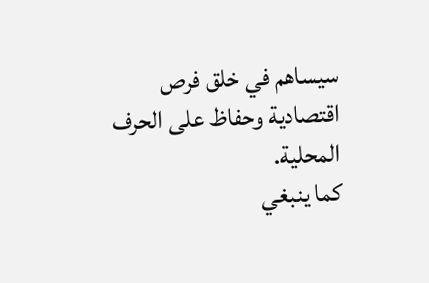سيساهم في خلق فرص اقتصادية وحفاظ على الحرف المحلية.
كما ينبغي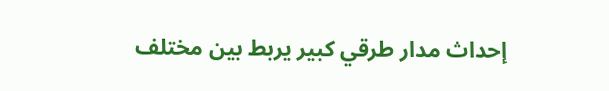إحداث مدار طرقي كبير يربط بين مختلف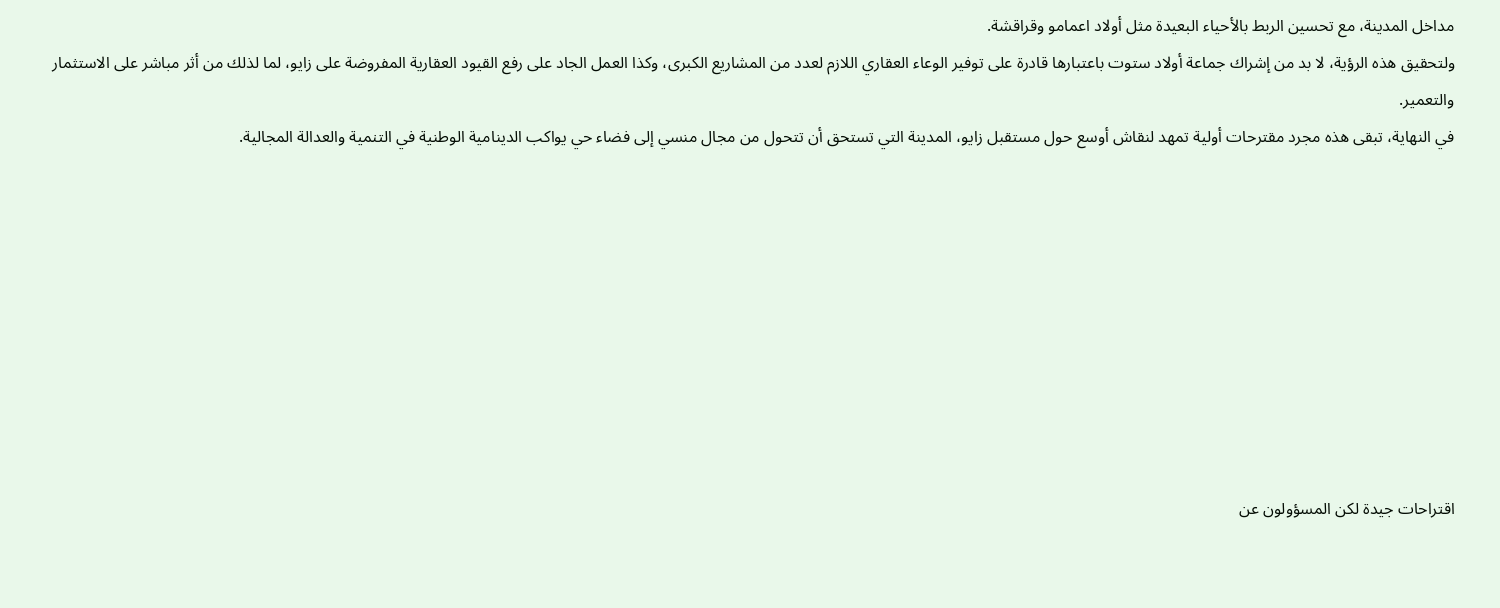مداخل المدينة، مع تحسين الربط بالأحياء البعيدة مثل أولاد اعمامو وقراقشة.
ولتحقيق هذه الرؤية، لا بد من إشراك جماعة أولاد ستوت باعتبارها قادرة على توفير الوعاء العقاري اللازم لعدد من المشاريع الكبرى، وكذا العمل الجاد على رفع القيود العقارية المفروضة على زايو، لما لذلك من أثر مباشر على الاستثمار والتعمير.
في النهاية، تبقى هذه مجرد مقترحات أولية تمهد لنقاش أوسع حول مستقبل زايو، المدينة التي تستحق أن تتحول من مجال منسي إلى فضاء حي يواكب الدينامية الوطنية في التنمية والعدالة المجالية.









اقتراحات جيدة لكن المسؤولون عن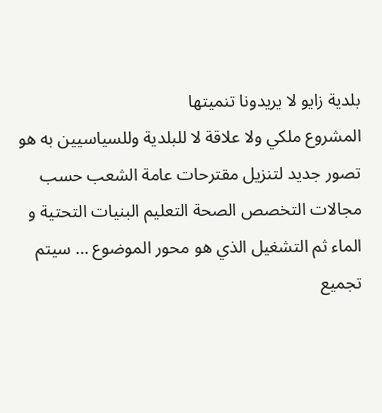بلدية زايو لا يريدونا تنميتها
المشروع ملكي ولا علاقة لا للبلدية وللسياسيين به هو تصور جديد لتنزيل مقترحات عامة الشعب حسب مجالات التخصص الصحة التعليم البنيات التحتية و الماء ثم التشغيل الذي هو محور الموضوع … سيتم تجميع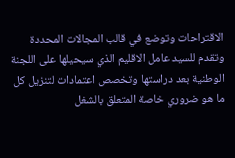الاقتراحات وتوضع في قالب المجالات المحددة وتقدم للسيد عامل الاقليم الذي سيحيلها على اللجنة الوطنية بعد دراستها وتخصص اعتمادات لتنزيل كل ما هو ضروري خاصة المتعلق بالشغل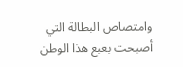وامتصاص البطالة التي أصبحت بعبع هذا الوطن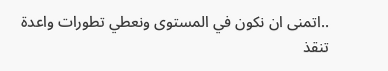..اتمنى ان نكون في المستوى ونعطي تطورات واعدة تنقذ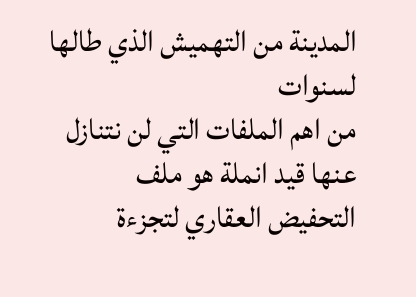المدينة من التهميش الذي طالها لسنوات
من اهم الملفات التي لن نتنازل عنها قيد انملة هو ملف التحفيض العقاري لتجزءة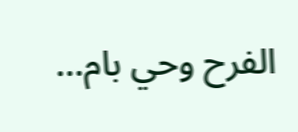الفرح وحي بام…